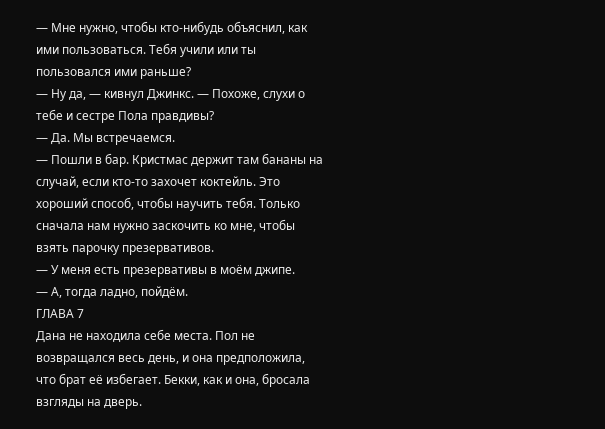— Мне нужно, чтобы кто-нибудь объяснил, как ими пользоваться. Тебя учили или ты пользовался ими раньше?
— Ну да, — кивнул Джинкс. — Похоже, слухи о тебе и сестре Пола правдивы?
— Да. Мы встречаемся.
— Пошли в бар. Кристмас держит там бананы на случай, если кто-то захочет коктейль. Это хороший способ, чтобы научить тебя. Только сначала нам нужно заскочить ко мне, чтобы взять парочку презервативов.
— У меня есть презервативы в моём джипе.
— А, тогда ладно, пойдём.
ГЛАВА 7
Дана не находила себе места. Пол не возвращался весь день, и она предположила, что брат её избегает. Бекки, как и она, бросала взгляды на дверь.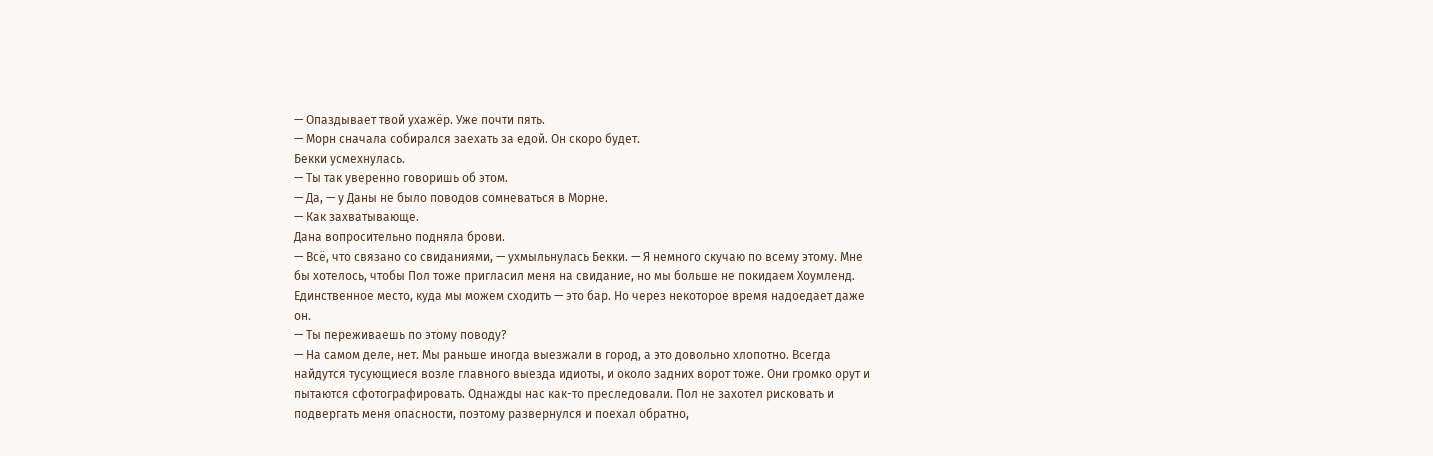— Опаздывает твой ухажёр. Уже почти пять.
— Морн сначала собирался заехать за едой. Он скоро будет.
Бекки усмехнулась.
— Ты так уверенно говоришь об этом.
— Да, — у Даны не было поводов сомневаться в Морне.
— Как захватывающе.
Дана вопросительно подняла брови.
— Всё, что связано со свиданиями, — ухмыльнулась Бекки. — Я немного скучаю по всему этому. Мне бы хотелось, чтобы Пол тоже пригласил меня на свидание, но мы больше не покидаем Хоумленд. Единственное место, куда мы можем сходить — это бар. Но через некоторое время надоедает даже он.
— Ты переживаешь по этому поводу?
— На самом деле, нет. Мы раньше иногда выезжали в город, а это довольно хлопотно. Всегда найдутся тусующиеся возле главного выезда идиоты, и около задних ворот тоже. Они громко орут и пытаются сфотографировать. Однажды нас как-то преследовали. Пол не захотел рисковать и подвергать меня опасности, поэтому развернулся и поехал обратно,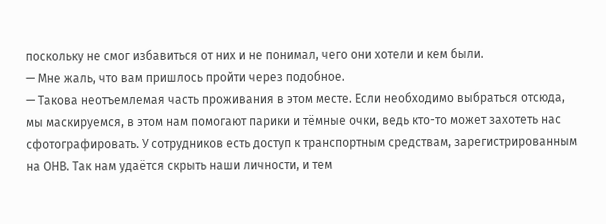поскольку не смог избавиться от них и не понимал, чего они хотели и кем были.
— Мне жаль, что вам пришлось пройти через подобное.
— Такова неотъемлемая часть проживания в этом месте. Если необходимо выбраться отсюда, мы маскируемся, в этом нам помогают парики и тёмные очки, ведь кто-то может захотеть нас сфотографировать. У сотрудников есть доступ к транспортным средствам, зарегистрированным на ОНВ. Так нам удаётся скрыть наши личности, и тем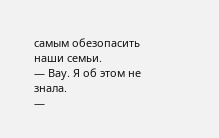самым обезопасить наши семьи.
— Вау. Я об этом не знала.
—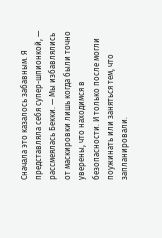Сначала это казалось забавным. Я представляла себя супер-шпионкой, — рассмеялась Бекки. — Мы избавлялись от маскировки лишь когда были точно уверены, что находимся в безопасности. И только после могли поужинать или заняться тем, что запланировали.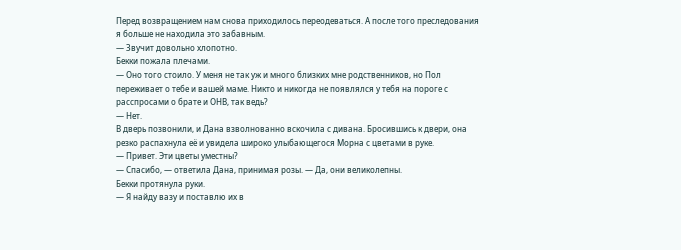Перед возвращением нам снова приходилось переодеваться. А после того преследования я больше не находила это забавным.
— Звучит довольно хлопотно.
Бекки пожала плечами.
— Оно того стоило. У меня не так уж и много близких мне родственников, но Пол переживает о тебе и вашей маме. Никто и никогда не появлялся у тебя на пороге с расспросами о брате и ОНВ, так ведь?
— Нет.
В дверь позвонили, и Дана взволнованно вскочила с дивана. Бросившись к двери, она резко распахнула её и увидела широко улыбающегося Морна с цветами в руке.
— Привет. Эти цветы уместны?
— Спасибо, — ответила Дана, принимая розы. — Да, они великолепны.
Бекки протянула руки.
— Я найду вазу и поставлю их в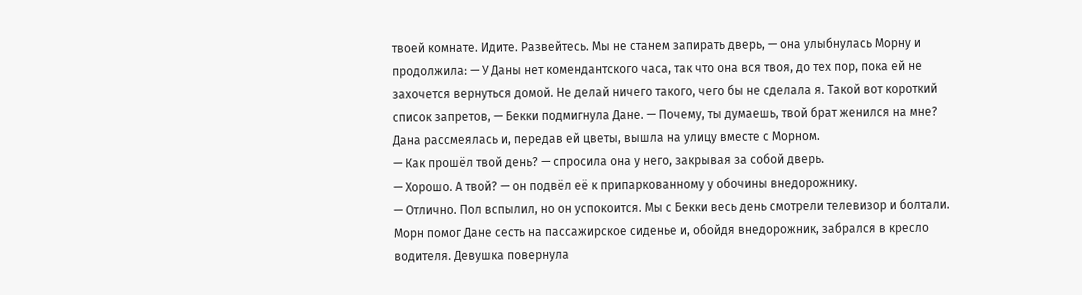твоей комнате. Идите. Развейтесь. Мы не станем запирать дверь, — она улыбнулась Морну и продолжила: — У Даны нет комендантского часа, так что она вся твоя, до тех пор, пока ей не захочется вернуться домой. Не делай ничего такого, чего бы не сделала я. Такой вот короткий список запретов, — Бекки подмигнула Дане. — Почему, ты думаешь, твой брат женился на мне?
Дана рассмеялась и, передав ей цветы, вышла на улицу вместе с Морном.
— Как прошёл твой день? — спросила она у него, закрывая за собой дверь.
— Хорошо. А твой? — он подвёл её к припаркованному у обочины внедорожнику.
— Отлично. Пол вспылил, но он успокоится. Мы с Бекки весь день смотрели телевизор и болтали.
Морн помог Дане сесть на пассажирское сиденье и, обойдя внедорожник, забрался в кресло водителя. Девушка повернула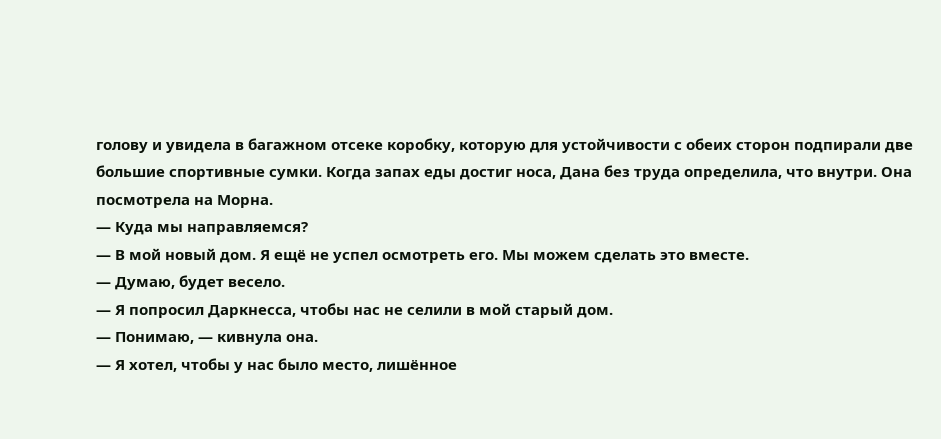голову и увидела в багажном отсеке коробку, которую для устойчивости с обеих сторон подпирали две большие спортивные сумки. Когда запах еды достиг носа, Дана без труда определила, что внутри. Она посмотрела на Морна.
— Куда мы направляемся?
— В мой новый дом. Я ещё не успел осмотреть его. Мы можем сделать это вместе.
— Думаю, будет весело.
— Я попросил Даркнесса, чтобы нас не селили в мой старый дом.
— Понимаю, — кивнула она.
— Я хотел, чтобы у нас было место, лишённое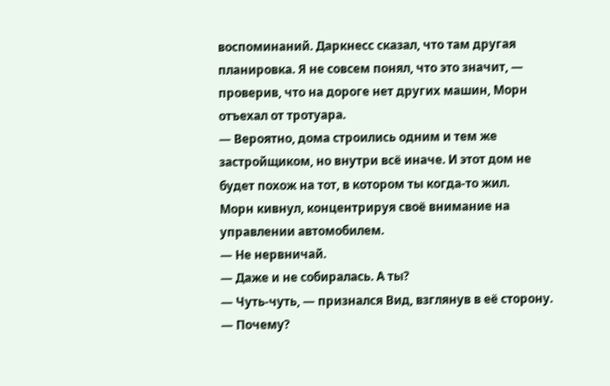воспоминаний. Даркнесс сказал, что там другая планировка. Я не совсем понял, что это значит, — проверив, что на дороге нет других машин, Морн отъехал от тротуара.
— Вероятно, дома строились одним и тем же застройщиком, но внутри всё иначе. И этот дом не будет похож на тот, в котором ты когда-то жил.
Морн кивнул, концентрируя своё внимание на управлении автомобилем.
— Не нервничай.
— Даже и не собиралась. А ты?
— Чуть-чуть, — признался Вид, взглянув в её сторону.
— Почему?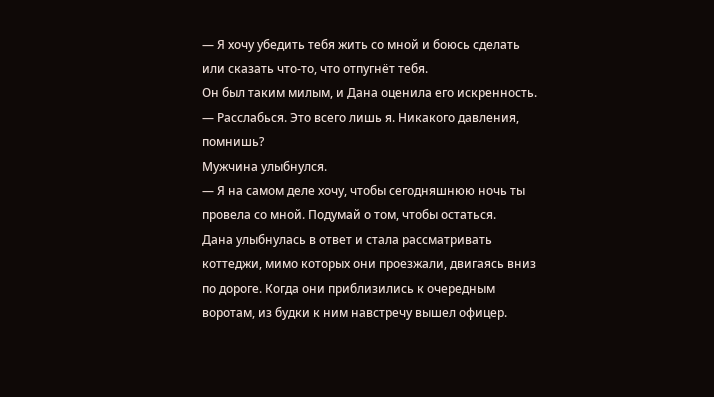— Я хочу убедить тебя жить со мной и боюсь сделать или сказать что-то, что отпугнёт тебя.
Он был таким милым, и Дана оценила его искренность.
— Расслабься. Это всего лишь я. Никакого давления, помнишь?
Мужчина улыбнулся.
— Я на самом деле хочу, чтобы сегодняшнюю ночь ты провела со мной. Подумай о том, чтобы остаться.
Дана улыбнулась в ответ и стала рассматривать коттеджи, мимо которых они проезжали, двигаясь вниз по дороге. Когда они приблизились к очередным воротам, из будки к ним навстречу вышел офицер.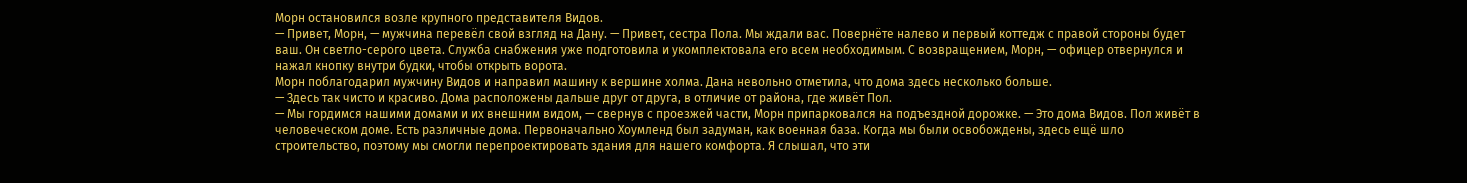Морн остановился возле крупного представителя Видов.
— Привет, Морн, — мужчина перевёл свой взгляд на Дану. — Привет, сестра Пола. Мы ждали вас. Повернёте налево и первый коттедж с правой стороны будет ваш. Он светло-серого цвета. Служба снабжения уже подготовила и укомплектовала его всем необходимым. С возвращением, Морн, — офицер отвернулся и нажал кнопку внутри будки, чтобы открыть ворота.
Морн поблагодарил мужчину Видов и направил машину к вершине холма. Дана невольно отметила, что дома здесь несколько больше.
— Здесь так чисто и красиво. Дома расположены дальше друг от друга, в отличие от района, где живёт Пол.
— Мы гордимся нашими домами и их внешним видом, — свернув с проезжей части, Морн припарковался на подъездной дорожке. — Это дома Видов. Пол живёт в человеческом доме. Есть различные дома. Первоначально Хоумленд был задуман, как военная база. Когда мы были освобождены, здесь ещё шло строительство, поэтому мы смогли перепроектировать здания для нашего комфорта. Я слышал, что эти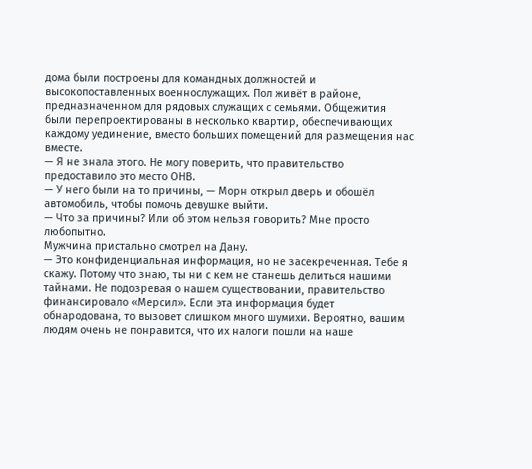дома были построены для командных должностей и высокопоставленных военнослужащих. Пол живёт в районе, предназначенном для рядовых служащих с семьями. Общежития были перепроектированы в несколько квартир, обеспечивающих каждому уединение, вместо больших помещений для размещения нас вместе.
— Я не знала этого. Не могу поверить, что правительство предоставило это место ОНВ.
— У него были на то причины, — Морн открыл дверь и обошёл автомобиль, чтобы помочь девушке выйти.
— Что за причины? Или об этом нельзя говорить? Мне просто любопытно.
Мужчина пристально смотрел на Дану.
— Это конфиденциальная информация, но не засекреченная. Тебе я скажу. Потому что знаю, ты ни с кем не станешь делиться нашими тайнами. Не подозревая о нашем существовании, правительство финансировало «Мерсил». Если эта информация будет обнародована, то вызовет слишком много шумихи. Вероятно, вашим людям очень не понравится, что их налоги пошли на наше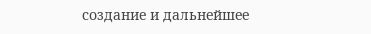создание и дальнейшее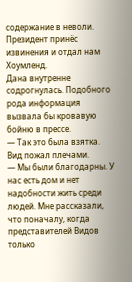содержание в неволи. Президент принёс извинения и отдал нам Хоумленд.
Дана внутренне содрогнулась. Подобного рода информация вызвала бы кровавую бойню в прессе.
— Так это была взятка.
Вид пожал плечами.
— Мы были благодарны. У нас есть дом и нет надобности жить среди людей. Мне рассказали, что поначалу, когда представителей Видов только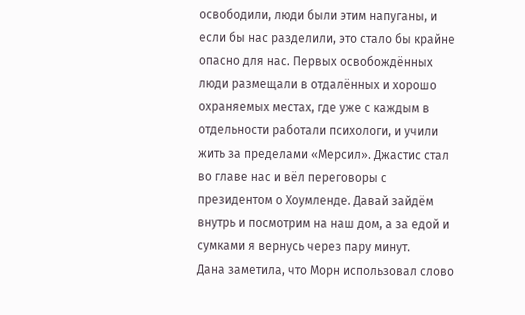освободили, люди были этим напуганы, и если бы нас разделили, это стало бы крайне опасно для нас. Первых освобождённых люди размещали в отдалённых и хорошо охраняемых местах, где уже с каждым в отдельности работали психологи, и учили жить за пределами «Мерсил». Джастис стал во главе нас и вёл переговоры с президентом о Хоумленде. Давай зайдём внутрь и посмотрим на наш дом, а за едой и сумками я вернусь через пару минут.
Дана заметила, что Морн использовал слово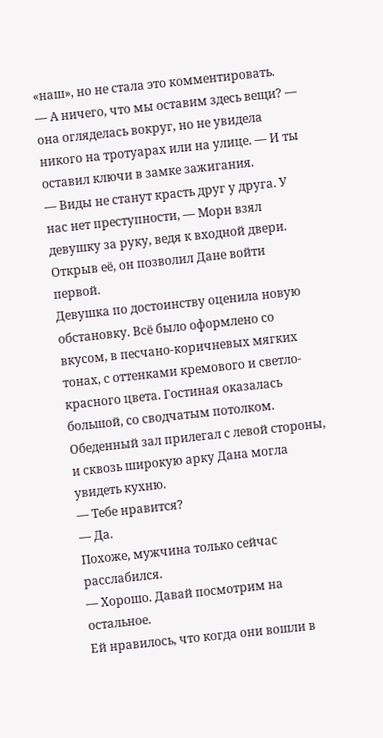«наш», но не стала это комментировать.
— А ничего, что мы оставим здесь вещи? — она огляделась вокруг, но не увидела никого на тротуарах или на улице. — И ты оставил ключи в замке зажигания.
— Виды не станут красть друг у друга. У нас нет преступности, — Морн взял девушку за руку, ведя к входной двери. Открыв её, он позволил Дане войти первой.
Девушка по достоинству оценила новую обстановку. Всё было оформлено со вкусом, в песчано-коричневых мягких тонах, с оттенками кремового и светло-красного цвета. Гостиная оказалась большой, со сводчатым потолком. Обеденный зал прилегал с левой стороны, и сквозь широкую арку Дана могла увидеть кухню.
— Тебе нравится?
— Да.
Похоже, мужчина только сейчас расслабился.
— Хорошо. Давай посмотрим на остальное.
Ей нравилось, что когда они вошли в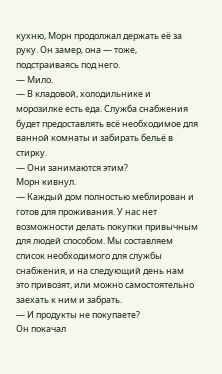кухню, Морн продолжал держать её за руку. Он замер, она — тоже, подстраиваясь под него.
— Мило.
— В кладовой, холодильнике и морозилке есть еда. Служба снабжения будет предоставлять всё необходимое для ванной комнаты и забирать бельё в стирку.
— Они занимаются этим?
Морн кивнул.
— Каждый дом полностью меблирован и готов для проживания. У нас нет возможности делать покупки привычным для людей способом. Мы составляем список необходимого для службы снабжения, и на следующий день нам это привозят, или можно самостоятельно заехать к ним и забрать.
— И продукты не покупаете?
Он покачал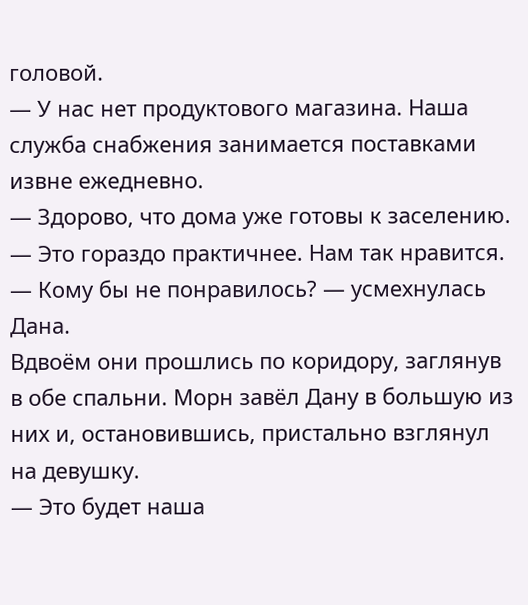головой.
— У нас нет продуктового магазина. Наша служба снабжения занимается поставками извне ежедневно.
— Здорово, что дома уже готовы к заселению.
— Это гораздо практичнее. Нам так нравится.
— Кому бы не понравилось? — усмехнулась Дана.
Вдвоём они прошлись по коридору, заглянув в обе спальни. Морн завёл Дану в большую из них и, остановившись, пристально взглянул на девушку.
— Это будет наша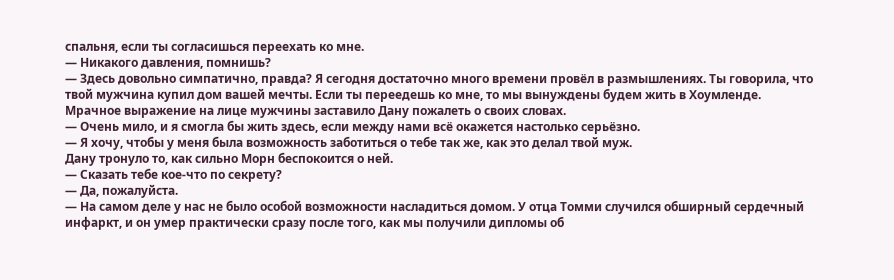спальня, если ты согласишься переехать ко мне.
— Никакого давления, помнишь?
— Здесь довольно симпатично, правда? Я сегодня достаточно много времени провёл в размышлениях. Ты говорила, что твой мужчина купил дом вашей мечты. Если ты переедешь ко мне, то мы вынуждены будем жить в Хоумленде.
Мрачное выражение на лице мужчины заставило Дану пожалеть о своих словах.
— Очень мило, и я смогла бы жить здесь, если между нами всё окажется настолько серьёзно.
— Я хочу, чтобы у меня была возможность заботиться о тебе так же, как это делал твой муж.
Дану тронуло то, как сильно Морн беспокоится о ней.
— Сказать тебе кое-что по секрету?
— Да, пожалуйста.
— На самом деле у нас не было особой возможности насладиться домом. У отца Томми случился обширный сердечный инфаркт, и он умер практически сразу после того, как мы получили дипломы об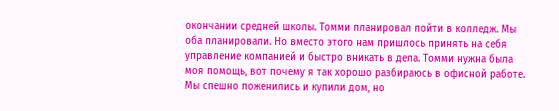окончании средней школы. Томми планировал пойти в колледж. Мы оба планировали. Но вместо этого нам пришлось принять на себя управление компанией и быстро вникать в дела. Томми нужна была моя помощь, вот почему я так хорошо разбираюсь в офисной работе. Мы спешно поженились и купили дом, но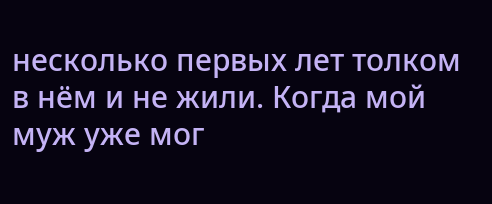несколько первых лет толком в нём и не жили. Когда мой муж уже мог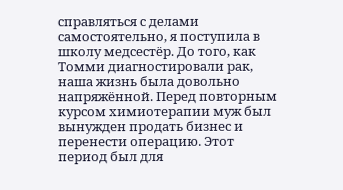справляться с делами самостоятельно, я поступила в школу медсестёр. До того, как Томми диагностировали рак, наша жизнь была довольно напряжённой. Перед повторным курсом химиотерапии муж был вынужден продать бизнес и перенести операцию. Этот период был для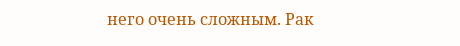него очень сложным. Рак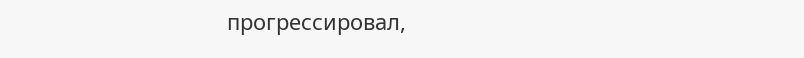прогрессировал,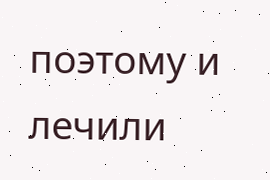поэтому и лечили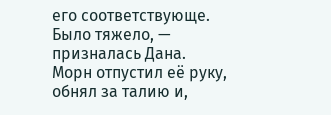его соответствующе. Было тяжело, — призналась Дана.
Морн отпустил её руку, обнял за талию и,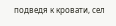подведя к кровати, сел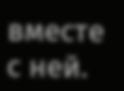вместе с ней.